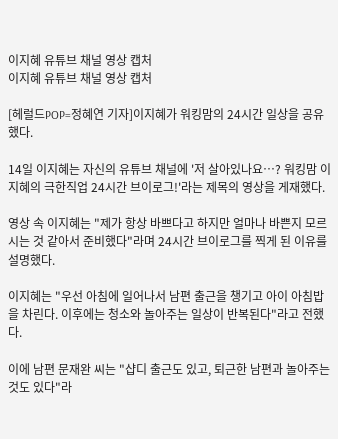이지혜 유튜브 채널 영상 캡처
이지혜 유튜브 채널 영상 캡처

[헤럴드POP=정혜연 기자]이지혜가 워킹맘의 24시간 일상을 공유했다.

14일 이지혜는 자신의 유튜브 채널에 '저 살아있나요…? 워킹맘 이지혜의 극한직업 24시간 브이로그!'라는 제목의 영상을 게재했다.

영상 속 이지혜는 "제가 항상 바쁘다고 하지만 얼마나 바쁜지 모르시는 것 같아서 준비했다"라며 24시간 브이로그를 찍게 된 이유를 설명했다.

이지혜는 "우선 아침에 일어나서 남편 출근을 챙기고 아이 아침밥을 차린다. 이후에는 청소와 놀아주는 일상이 반복된다"라고 전했다.

이에 남편 문재완 씨는 "샵디 출근도 있고, 퇴근한 남편과 놀아주는 것도 있다"라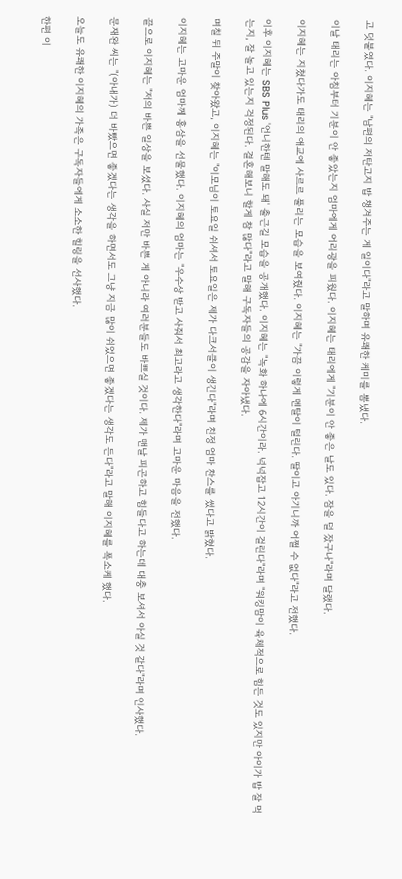고 덧붙였다. 이지혜는 "남편의 저탄고지 밥 챙겨주는 게 일이다"라고 말하며 유쾌한 케미를 뽐냈다.

이날 태리는 아침부터 기분이 안 좋았는지 엄마에게 어리광을 피웠다. 이지혜는 태리에게 "기분이 안 좋은 날도 있다. 잠을 덜 잤구나"라며 달랬다.

이지혜는 지쳤다가도 태리의 애교에 사르르 풀리는 모습을 보여줬다. 이지혜는 "가끔 이렇게 멘탈이 털린다. 딸이고 아기니까 어쩔 수 없다"라고 전했다.

이후 이지혜는 SBS Plus '언니한텐 말해도 돼' 출근길 모습을 공개했다. 이지혜는 "녹화 하나에 6시간이라. 넉넉잡고 12시간이 걸린다"라며 "워킹맘이 육체적으로 힘든 것도 있지만 아이가 밥 잘 먹는지, 잘 놀고 있는지 걱정된다. 결혼해보니 할게 참 많다"라고 말해 구독자들의 공감을 자아냈다.

며칠 뒤 주말이 찾아왔고, 이지혜는 "이모님이 토요일 쉬셔서 토요일은 제가 다크서클이 생긴다"라며 친정 엄마 찬스를 썼다고 밝혔다.

이지혜는 고마운 엄마께 홍삼을 선물했다. 이지혜의 엄마는 "우수상 받고 사줘서 최고라고 생각한다"라며 고마운 마음을 전했다.

끝으로 이지혜는 "저의 바쁜 일상을 보셨다. 사실 저만 바쁜 게 아니라 여러분들도 바쁘실 것이다. 제가 맨날 피곤하고 힘들다고 하는데 대충 보셔서 아실 것 같다"라며 인사했다.

문재완 씨는 "(아내가) 더 바빴으면 좋겠다는 생각을 하면서도 그냥 지금 많이 쉬었으면 좋겠다는 생각도 든다"라고 말해 이지혜를 폭소케 했다.

오늘도 유쾌한 이지혜의 가족은 구독자들에게 소소한 힐링을 선사했다.

한편 이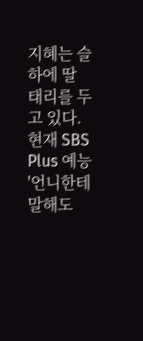지혜는 슬하에 딸 태리를 두고 있다. 현재 SBS Plus 예능 '언니한테 말해도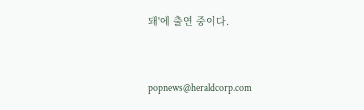돼'에 출연 중이다.


popnews@heraldcorp.com